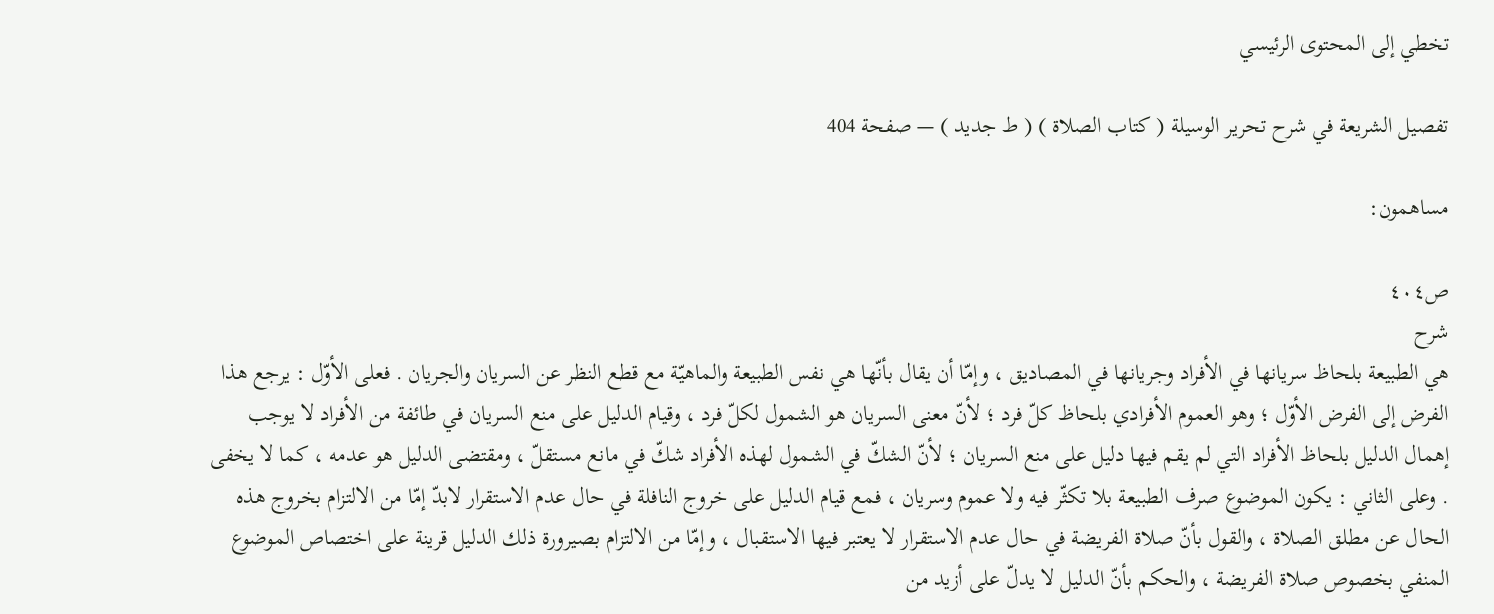تخطي إلى المحتوى الرئيسي

تفصيل الشريعة في شرح تحرير الوسيلة ( كتاب الصلاة ) ( ط جديد ) — صفحة 404

مساهمون:

ص٤٠٤
شرح
هي الطبيعة بلحاظ سريانها في الأفراد وجريانها في المصاديق ، وإمّا أن يقال بأنّها هي نفس الطبيعة والماهيّة مع قطع النظر عن السريان والجريان . فعلى الأوّل : يرجع هذا الفرض إلى الفرض الأوّل ؛ وهو العموم الأفرادي بلحاظ كلّ فرد ؛ لأنّ معنى السريان هو الشمول لكلّ فرد ، وقيام الدليل على منع السريان في طائفة من الأفراد لا يوجب إهمال الدليل بلحاظ الأفراد التي لم يقم فيها دليل على منع السريان ؛ لأنّ الشكّ في الشمول لهذه الأفراد شكّ في مانع مستقلّ ، ومقتضى الدليل هو عدمه ، كما لا يخفى . وعلى الثاني : يكون الموضوع صرف الطبيعة بلا تكثّر فيه ولا عموم وسريان ، فمع قيام الدليل على خروج النافلة في حال عدم الاستقرار لابدّ إمّا من الالتزام بخروج هذه الحال عن مطلق الصلاة ، والقول بأنّ صلاة الفريضة في حال عدم الاستقرار لا يعتبر فيها الاستقبال ، وإمّا من الالتزام بصيرورة ذلك الدليل قرينة على اختصاص الموضوع المنفي بخصوص صلاة الفريضة ، والحكم بأنّ الدليل لا يدلّ على أزيد من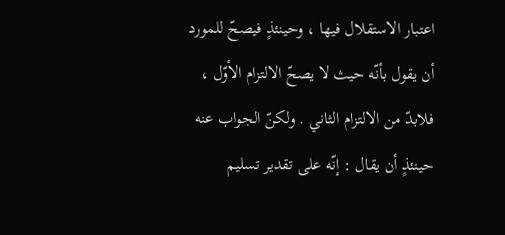اعتبار الاستقلال فيها ، وحينئذٍ فيصحّ للمورد أن يقول بأنّه حيث لا يصحّ الالتزام الأوّل ، فلابدّ من الالتزام الثاني . ولكنّ الجواب عنه حينئذٍ أن يقال : إنّه على تقدير تسليم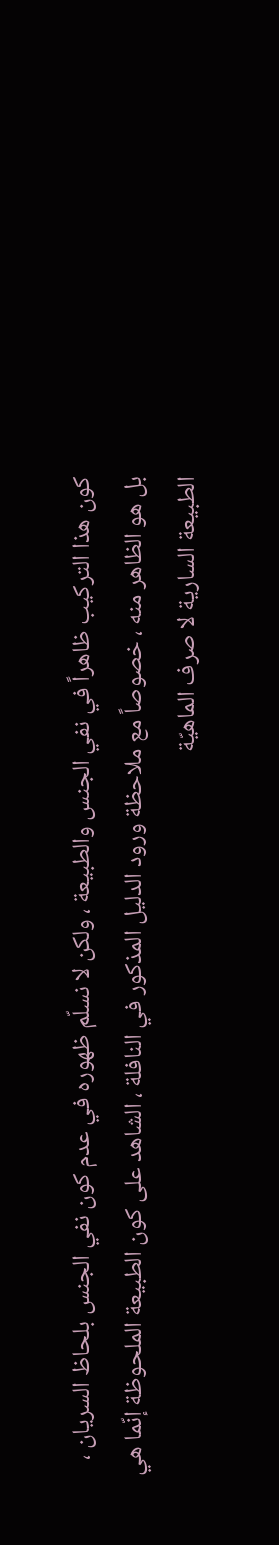كون هذا التركيب ظاهراً في نفي الجنس والطبيعة ، ولكن لا نسلّم ظهوره في عدم كون نفي الجنس بلحاظ السريان ، بل هو الظاهر منه ، خصوصاً مع ملاحظة ورود الدليل المذكور في النافلة ، الشاهد على كون الطبيعة الملحوظة إنّما هي الطبيعة السارية لا صرف الماهيّة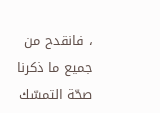، فانقدح من جميع ما ذكرنا صحّة التمسّك